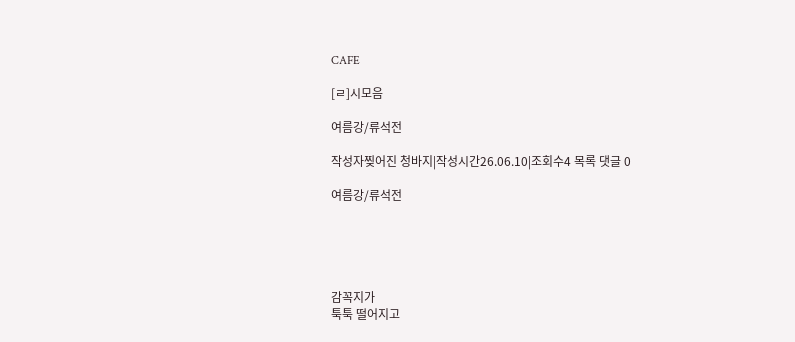CAFE

[ㄹ]시모음

여름강/류석전

작성자찢어진 청바지|작성시간26.06.10|조회수4 목록 댓글 0

여름강/류석전





감꼭지가
툭툭 떨어지고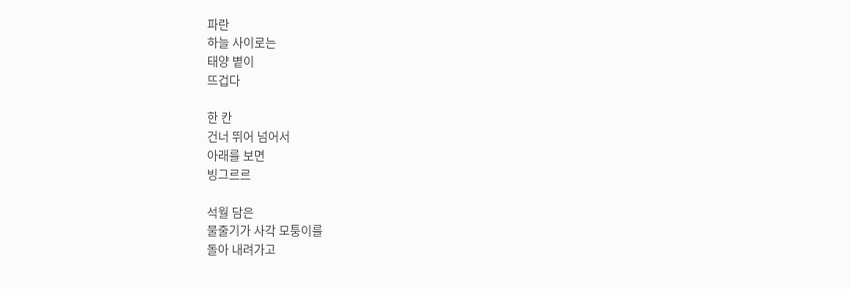파란
하늘 사이로는
태양 볕이
뜨겁다

한 칸
건너 뛰어 넘어서
아래를 보면
빙그르르

석월 담은
물줄기가 사각 모퉁이를
돌아 내려가고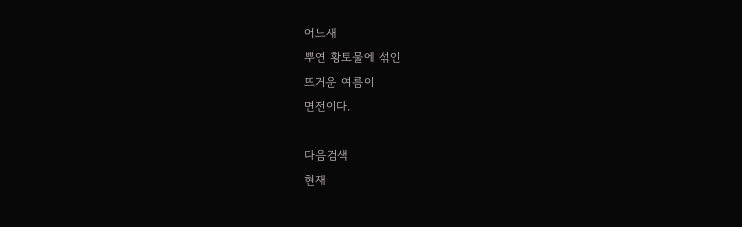어느새
뿌연 황토물에 섞인
뜨거운 여름이
면전이다.

다음검색
현재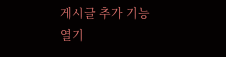게시글 추가 기능 열기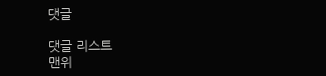댓글

댓글 리스트
맨위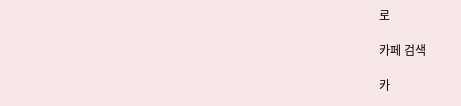로

카페 검색

카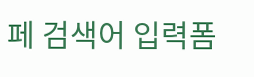페 검색어 입력폼